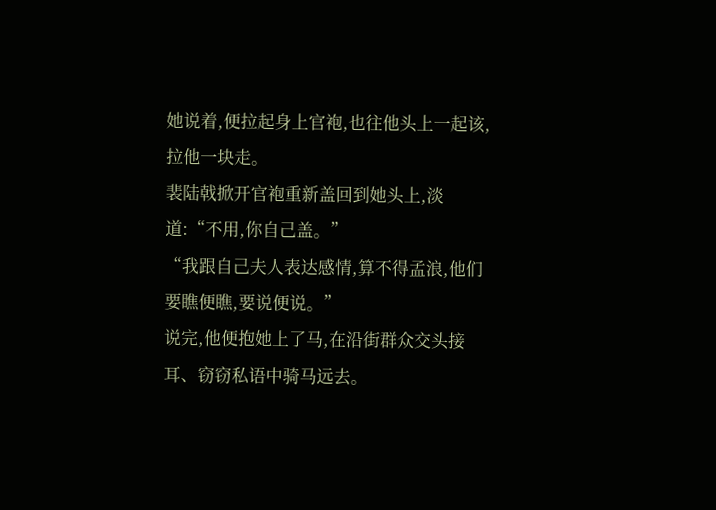她说着,便拉起身上官袍,也往他头上一起该,拉他一块走。
裴陆戟掀开官袍重新盖回到她头上,淡道:“不用,你自己盖。”
“我跟自己夫人表达感情,算不得孟浪,他们要瞧便瞧,要说便说。”
说完,他便抱她上了马,在沿街群众交头接耳、窃窃私语中骑马远去。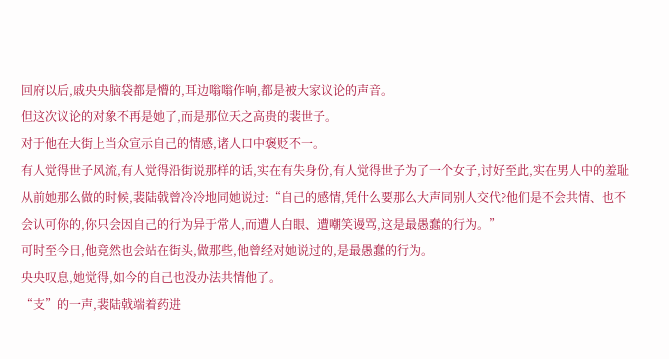回府以后,戚央央脑袋都是懵的,耳边嗡嗡作响,都是被大家议论的声音。
但这次议论的对象不再是她了,而是那位天之高贵的裴世子。
对于他在大街上当众宣示自己的情感,诸人口中褒贬不一。
有人觉得世子风流,有人觉得沿街说那样的话,实在有失身份,有人觉得世子为了一个女子,讨好至此,实在男人中的羞耻
从前她那么做的时候,裴陆戟曾冷冷地同她说过:“自己的感情,凭什么要那么大声同别人交代?他们是不会共情、也不会认可你的,你只会因自己的行为异于常人,而遭人白眼、遭嘲笑谩骂,这是最愚蠢的行为。”
可时至今日,他竟然也会站在街头,做那些,他曾经对她说过的,是最愚蠢的行为。
央央叹息,她觉得,如今的自己也没办法共情他了。
“支”的一声,裴陆戟端着药进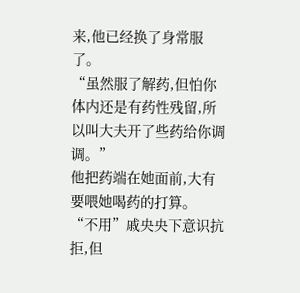来,他已经换了身常服了。
“虽然服了解药,但怕你体内还是有药性残留,所以叫大夫开了些药给你调调。”
他把药端在她面前,大有要喂她喝药的打算。
“不用”戚央央下意识抗拒,但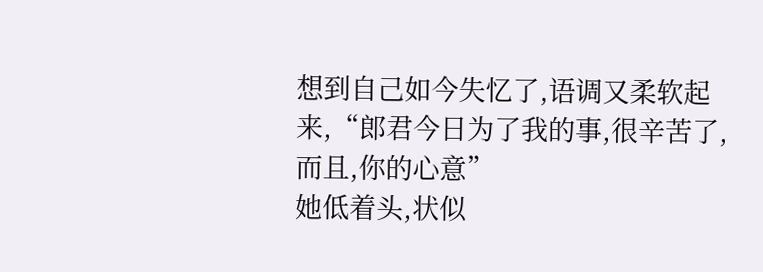想到自己如今失忆了,语调又柔软起来,“郎君今日为了我的事,很辛苦了,而且,你的心意”
她低着头,状似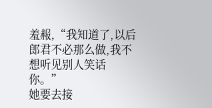羞赧,“我知道了,以后郎君不必那么做,我不想听见别人笑话你。”
她要去接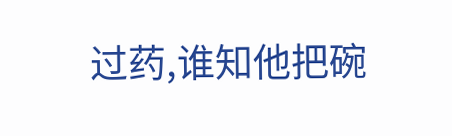过药,谁知他把碗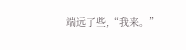端远了些,“我来。”